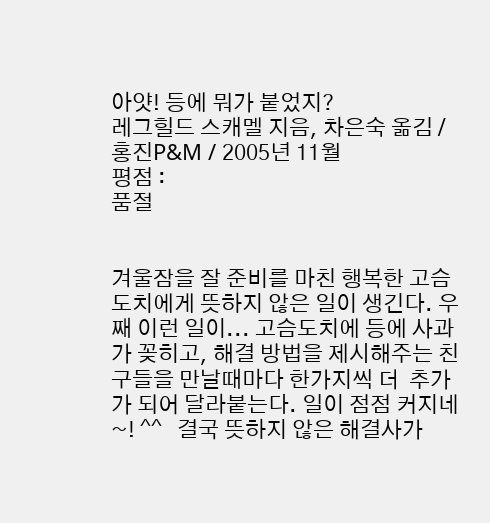아얏! 등에 뭐가 붙었지?
레그힐드 스캐멜 지음, 차은숙 옮김 / 홍진P&M / 2005년 11월
평점 :
품절


겨울잠을 잘 준비를 마친 행복한 고슴도치에게 뜻하지 않은 일이 생긴다. 우째 이런 일이... 고슴도치에 등에 사과가 꽂히고, 해결 방법을 제시해주는 친구들을 만날때마다 한가지씩 더  추가가 되어 달라붙는다. 일이 점점 커지네~! ^^   결국 뜻하지 않은 해결사가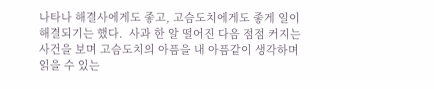나타나 해결사에게도 좋고, 고슴도치에게도 좋게 일이 해결되기는 했다.  사과 한 알 떨어진 다음 점점 커지는 사건을 보며 고슴도치의 아픔을 내 아픔같이 생각하며 읽을 수 있는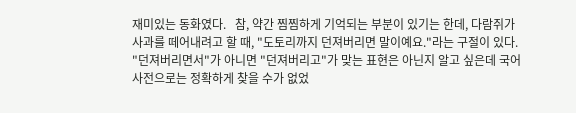재미있는 동화였다.   참, 약간 찜찜하게 기억되는 부분이 있기는 한데, 다람쥐가 사과를 떼어내려고 할 때, "도토리까지 던져버리면 말이예요."라는 구절이 있다. "던져버리면서"가 아니면 "던져버리고"가 맞는 표현은 아닌지 알고 싶은데 국어사전으로는 정확하게 찾을 수가 없었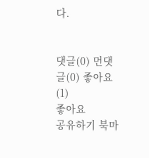다.


댓글(0) 먼댓글(0) 좋아요(1)
좋아요
공유하기 북마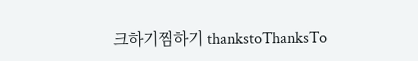크하기찜하기 thankstoThanksTo